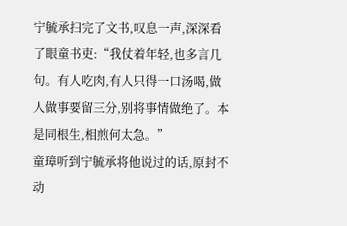宁毓承扫完了文书,叹息一声,深深看了眼童书吏:“我仗着年轻,也多言几句。有人吃肉,有人只得一口汤喝,做人做事要留三分,别将事情做绝了。本是同根生,相煎何太急。”
童璋听到宁毓承将他说过的话,原封不动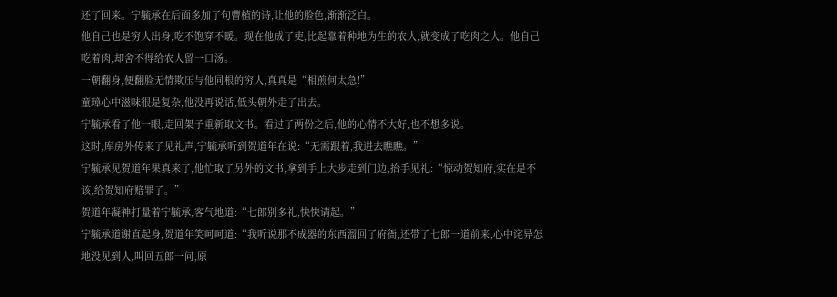还了回来。宁毓承在后面多加了句曹植的诗,让他的脸色,渐渐泛白。
他自己也是穷人出身,吃不饱穿不暖。现在他成了吏,比起靠着种地为生的农人,就变成了吃肉之人。他自己吃着肉,却舍不得给农人留一口汤。
一朝翻身,便翻脸无情欺压与他同根的穷人,真真是“相煎何太急!”
童璋心中滋味很是复杂,他没再说话,低头朝外走了出去。
宁毓承看了他一眼,走回架子重新取文书。看过了两份之后,他的心情不大好,也不想多说。
这时,库房外传来了见礼声,宁毓承听到贺道年在说:“无需跟着,我进去瞧瞧。”
宁毓承见贺道年果真来了,他忙取了另外的文书,拿到手上大步走到门边,抬手见礼:“惊动贺知府,实在是不该,给贺知府赔罪了。”
贺道年凝神打量着宁毓承,客气地道:“七郎别多礼,快快请起。”
宁毓承道谢直起身,贺道年笑呵呵道:“我听说那不成器的东西溜回了府衙,还带了七郎一道前来,心中诧异怎地没见到人,叫回五郎一问,原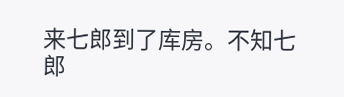来七郎到了库房。不知七郎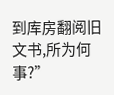到库房翻阅旧文书,所为何事?”